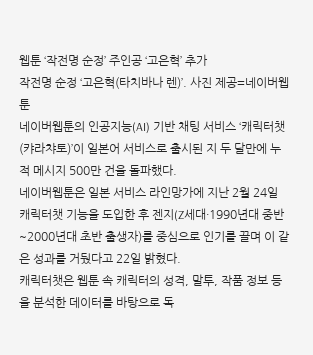웹툰 ‘작전명 순정’ 주인공 ‘고은혁’ 추가
작전명 순정 ‘고은혁(타치바나 렌)’. 사진 제공=네이버웹툰
네이버웹툰의 인공지능(AI) 기반 채팅 서비스 ‘캐릭터챗(캬라챠토)’이 일본어 서비스로 출시된 지 두 달만에 누적 메시지 500만 건을 돌파했다.
네이버웹툰은 일본 서비스 라인망가에 지난 2월 24일 캐릭터챗 기능을 도입한 후 젠지(Z세대·1990년대 중반~2000년대 초반 출생자)를 중심으로 인기를 끌며 이 같은 성과를 거뒀다고 22일 밝혔다.
캐릭터챗은 웹툰 속 캐릭터의 성격, 말투, 작품 정보 등을 분석한 데이터를 바탕으로 독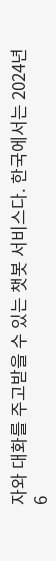자와 대화를 주고받을 수 있는 챗봇 서비스다. 한국에서는 2024년 6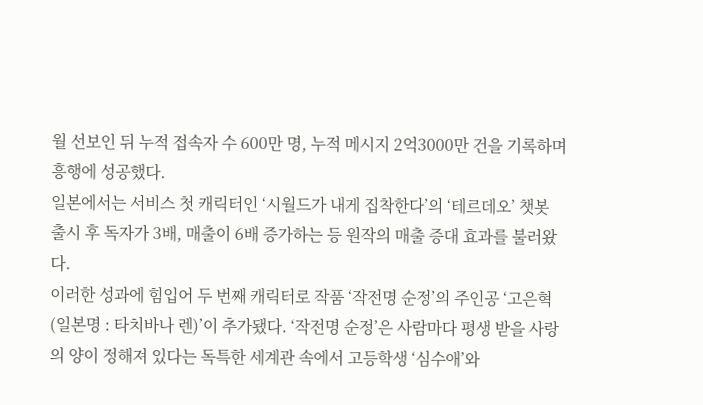월 선보인 뒤 누적 접속자 수 600만 명, 누적 메시지 2억3000만 건을 기록하며 흥행에 성공했다.
일본에서는 서비스 첫 캐릭터인 ‘시월드가 내게 집착한다’의 ‘테르데오’ 챗봇 출시 후 독자가 3배, 매출이 6배 증가하는 등 원작의 매출 증대 효과를 불러왔다.
이러한 성과에 힘입어 두 번째 캐릭터로 작품 ‘작전명 순정’의 주인공 ‘고은혁(일본명 : 타치바나 렌)’이 추가됐다. ‘작전명 순정’은 사람마다 평생 받을 사랑의 양이 정해져 있다는 독특한 세계관 속에서 고등학생 ‘심수애’와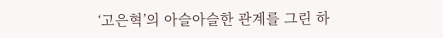‘고은혁’의 아슬아슬한 관계를 그린 하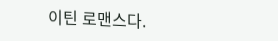이틴 로맨스다.